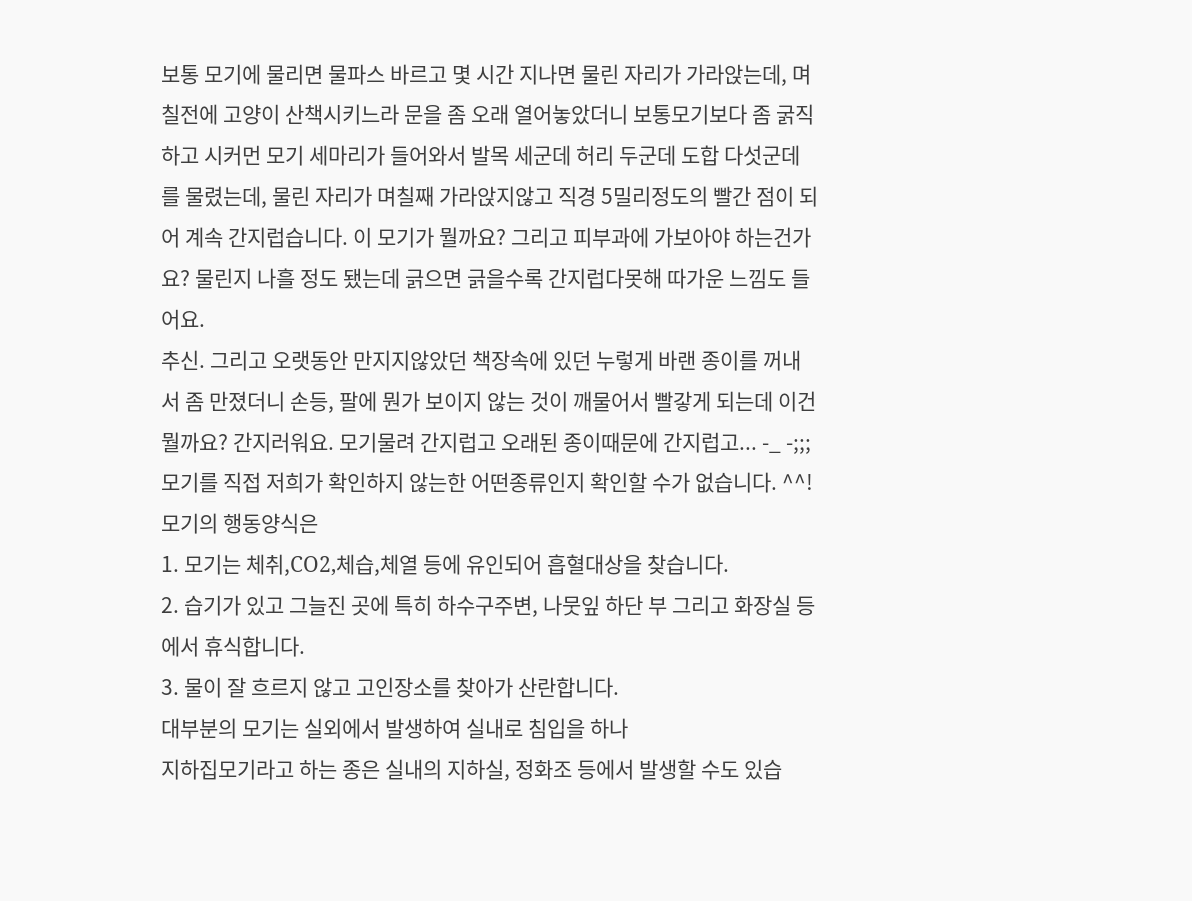보통 모기에 물리면 물파스 바르고 몇 시간 지나면 물린 자리가 가라앉는데, 며칠전에 고양이 산책시키느라 문을 좀 오래 열어놓았더니 보통모기보다 좀 굵직하고 시커먼 모기 세마리가 들어와서 발목 세군데 허리 두군데 도합 다섯군데를 물렸는데, 물린 자리가 며칠째 가라앉지않고 직경 5밀리정도의 빨간 점이 되어 계속 간지럽습니다. 이 모기가 뭘까요? 그리고 피부과에 가보아야 하는건가요? 물린지 나흘 정도 됐는데 긁으면 긁을수록 간지럽다못해 따가운 느낌도 들어요.
추신. 그리고 오랫동안 만지지않았던 책장속에 있던 누렇게 바랜 종이를 꺼내서 좀 만졌더니 손등, 팔에 뭔가 보이지 않는 것이 깨물어서 빨갛게 되는데 이건 뭘까요? 간지러워요. 모기물려 간지럽고 오래된 종이때문에 간지럽고... -_ -;;;
모기를 직접 저희가 확인하지 않는한 어떤종류인지 확인할 수가 없습니다. ^^!
모기의 행동양식은
1. 모기는 체취,CO2,체습,체열 등에 유인되어 흡혈대상을 찾습니다.
2. 습기가 있고 그늘진 곳에 특히 하수구주변, 나뭇잎 하단 부 그리고 화장실 등에서 휴식합니다.
3. 물이 잘 흐르지 않고 고인장소를 찾아가 산란합니다.
대부분의 모기는 실외에서 발생하여 실내로 침입을 하나
지하집모기라고 하는 종은 실내의 지하실, 정화조 등에서 발생할 수도 있습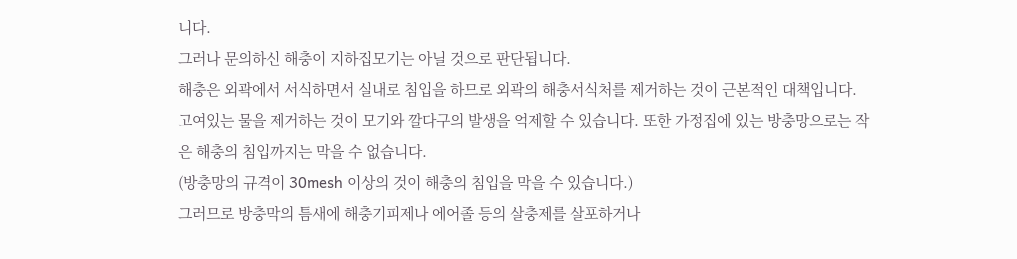니다.
그러나 문의하신 해충이 지하집모기는 아닐 것으로 판단됩니다.
해충은 외곽에서 서식하면서 실내로 침입을 하므로 외곽의 해충서식처를 제거하는 것이 근본적인 대책입니다.
고여있는 물을 제거하는 것이 모기와 깔다구의 발생을 억제할 수 있습니다. 또한 가정집에 있는 방충망으로는 작은 해충의 침입까지는 막을 수 없습니다.
(방충망의 규격이 30mesh 이상의 것이 해충의 침입을 막을 수 있습니다.)
그러므로 방충막의 틈새에 해충기피제나 에어졸 등의 살충제를 살포하거나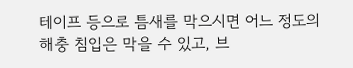테이프 등으로 틈새를 막으시면 어느 정도의 해충 침입은 막을 수 있고, 브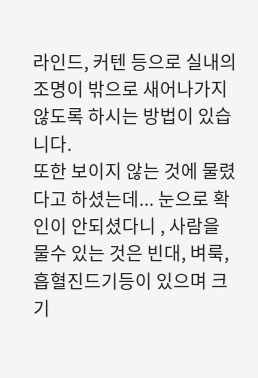라인드, 커텐 등으로 실내의 조명이 밖으로 새어나가지 않도록 하시는 방법이 있습니다.
또한 보이지 않는 것에 물렸다고 하셨는데... 눈으로 확인이 안되셨다니 , 사람을 물수 있는 것은 빈대, 벼룩, 흡혈진드기등이 있으며 크기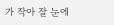가 작아 잘 눈에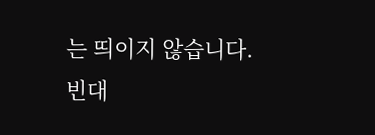는 띄이지 않습니다.
빈대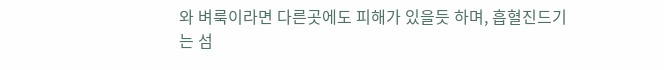와 벼룩이라면 다른곳에도 피해가 있을듯 하며, 흡혈진드기는 섬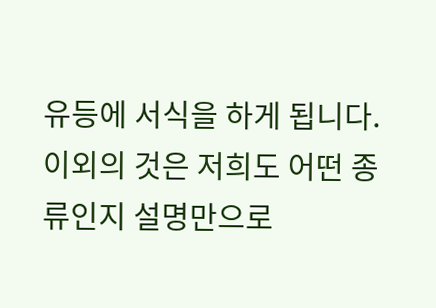유등에 서식을 하게 됩니다.
이외의 것은 저희도 어떤 종류인지 설명만으로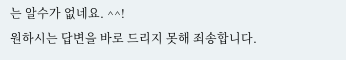는 알수가 없네요. ^^!
원하시는 답변을 바로 드리지 못해 죄송합니다.